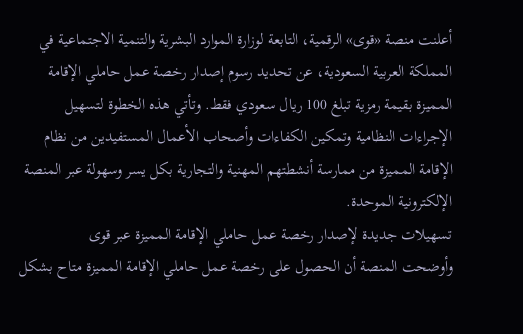أعلنت منصة «قوى» الرقمية، التابعة لوزارة الموارد البشرية والتنمية الاجتماعية في المملكة العربية السعودية، عن تحديد رسوم إصدار رخصة عمل حاملي الإقامة المميزة بقيمة رمزية تبلغ 100 ريال سعودي فقط. وتأتي هذه الخطوة لتسهيل الإجراءات النظامية وتمكين الكفاءات وأصحاب الأعمال المستفيدين من نظام الإقامة المميزة من ممارسة أنشطتهم المهنية والتجارية بكل يسر وسهولة عبر المنصة الإلكترونية الموحدة.
تسهيلات جديدة لإصدار رخصة عمل حاملي الإقامة المميزة عبر قوى
وأوضحت المنصة أن الحصول على رخصة عمل حاملي الإقامة المميزة متاح بشكل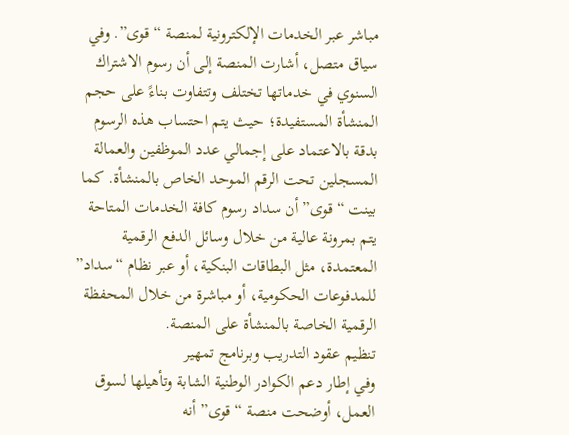مباشر عبر الخدمات الإلكترونية لمنصة “قوى”. وفي سياق متصل، أشارت المنصة إلى أن رسوم الاشتراك السنوي في خدماتها تختلف وتتفاوت بناءً على حجم المنشأة المستفيدة؛ حيث يتم احتساب هذه الرسوم بدقة بالاعتماد على إجمالي عدد الموظفين والعمالة المسجلين تحت الرقم الموحد الخاص بالمنشأة. كما بينت “قوى” أن سداد رسوم كافة الخدمات المتاحة يتم بمرونة عالية من خلال وسائل الدفع الرقمية المعتمدة، مثل البطاقات البنكية، أو عبر نظام “سداد” للمدفوعات الحكومية، أو مباشرة من خلال المحفظة الرقمية الخاصة بالمنشأة على المنصة.
تنظيم عقود التدريب وبرنامج تمهير
وفي إطار دعم الكوادر الوطنية الشابة وتأهيلها لسوق العمل، أوضحت منصة “قوى” أنه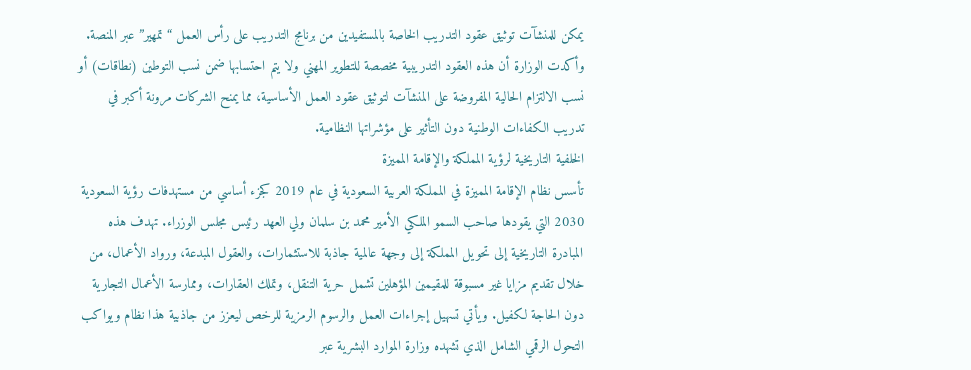يمكن للمنشآت توثيق عقود التدريب الخاصة بالمستفيدين من برنامج التدريب على رأس العمل “تمهير” عبر المنصة. وأكدت الوزارة أن هذه العقود التدريبية مخصصة للتطوير المهني ولا يتم احتسابها ضمن نسب التوطين (نطاقات) أو نسب الالتزام الحالية المفروضة على المنشآت لتوثيق عقود العمل الأساسية، مما يمنح الشركات مرونة أكبر في تدريب الكفاءات الوطنية دون التأثير على مؤشراتها النظامية.
الخلفية التاريخية لرؤية المملكة والإقامة المميزة
تأسس نظام الإقامة المميزة في المملكة العربية السعودية في عام 2019 كجزء أساسي من مستهدفات رؤية السعودية 2030 التي يقودها صاحب السمو الملكي الأمير محمد بن سلمان ولي العهد رئيس مجلس الوزراء. تهدف هذه المبادرة التاريخية إلى تحويل المملكة إلى وجهة عالمية جاذبة للاستثمارات، والعقول المبدعة، ورواد الأعمال، من خلال تقديم مزايا غير مسبوقة للمقيمين المؤهلين تشمل حرية التنقل، وتملك العقارات، وممارسة الأعمال التجارية دون الحاجة لكفيل. ويأتي تسهيل إجراءات العمل والرسوم الرمزية للرخص ليعزز من جاذبية هذا نظام ويواكب التحول الرقمي الشامل الذي تشهده وزارة الموارد البشرية عبر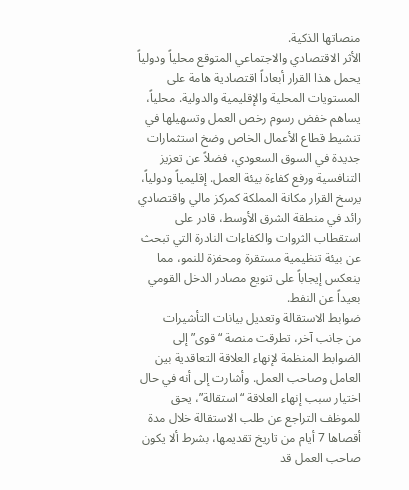منصاتها الذكية.
الأثر الاقتصادي والاجتماعي المتوقع محلياً ودولياً
يحمل هذا القرار أبعاداً اقتصادية هامة على المستويات المحلية والإقليمية والدولية. محلياً، يساهم خفض رسوم رخص العمل وتسهيلها في تنشيط قطاع الأعمال الخاص وضخ استثمارات جديدة في السوق السعودي، فضلاً عن تعزيز التنافسية ورفع كفاءة بيئة العمل. إقليمياً ودولياً، يرسخ القرار مكانة المملكة كمركز مالي واقتصادي رائد في منطقة الشرق الأوسط، قادر على استقطاب الثروات والكفاءات النادرة التي تبحث عن بيئة تنظيمية مستقرة ومحفزة للنمو، مما ينعكس إيجاباً على تنويع مصادر الدخل القومي بعيداً عن النفط.
ضوابط الاستقالة وتعديل بيانات التأشيرات
من جانب آخر، تطرقت منصة “قوى” إلى الضوابط المنظمة لإنهاء العلاقة التعاقدية بين العامل وصاحب العمل. وأشارت إلى أنه في حال اختيار سبب إنهاء العلاقة “استقالة”، يحق للموظف التراجع عن طلب الاستقالة خلال مدة أقصاها 7 أيام من تاريخ تقديمها، بشرط ألا يكون صاحب العمل قد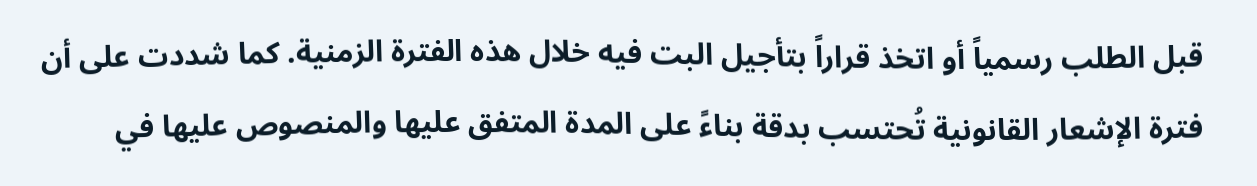قبل الطلب رسمياً أو اتخذ قراراً بتأجيل البت فيه خلال هذه الفترة الزمنية. كما شددت على أن فترة الإشعار القانونية تُحتسب بدقة بناءً على المدة المتفق عليها والمنصوص عليها في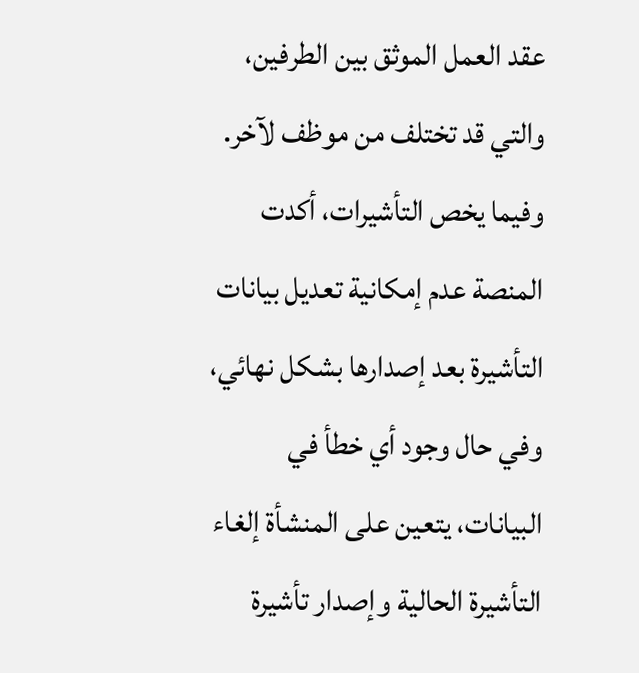عقد العمل الموثق بين الطرفين، والتي قد تختلف من موظف لآخر. وفيما يخص التأشيرات، أكدت المنصة عدم إمكانية تعديل بيانات التأشيرة بعد إصدارها بشكل نهائي، وفي حال وجود أي خطأ في البيانات، يتعين على المنشأة إلغاء التأشيرة الحالية وإصدار تأشيرة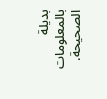بديلة بالمعلومات الصحيحة.